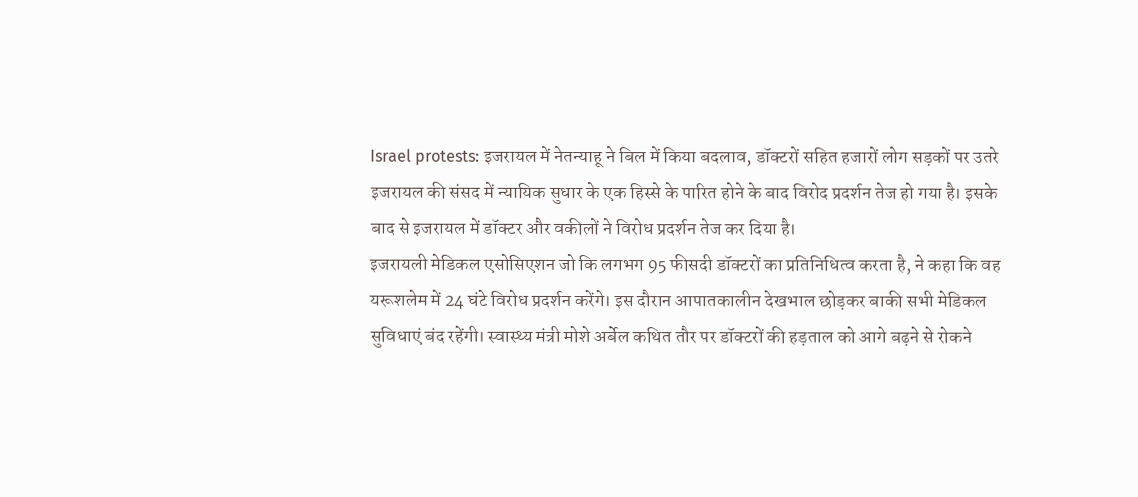Israel protests: इजरायल में नेतन्याहू ने बिल में किया बदलाव, डॉक्टरों सहित हजारों लोग सड़कों पर उतरे
इजरायल की संसद में न्यायिक सुधार के एक हिस्से के पारित होने के बाद विरोद प्रदर्शन तेज हो गया है। इसके बाद से इजरायल में डॉक्टर और वकीलों ने विरोध प्रदर्शन तेज कर दिया है।
इजरायली मेडिकल एसोसिएशन जो कि लगभग 95 फीसदी डॉक्टरों का प्रतिनिधित्व करता है, ने कहा कि वह यरूशलेम में 24 घंटे विरोध प्रदर्शन करेंगे। इस दौरान आपातकालीन देखभाल छोड़कर बाकी सभी मेडिकल सुविधाएं बंद रहेंगी। स्वास्थ्य मंत्री मोशे अर्बेल कथित तौर पर डॉक्टरों की हड़ताल को आगे बढ़ने से रोकने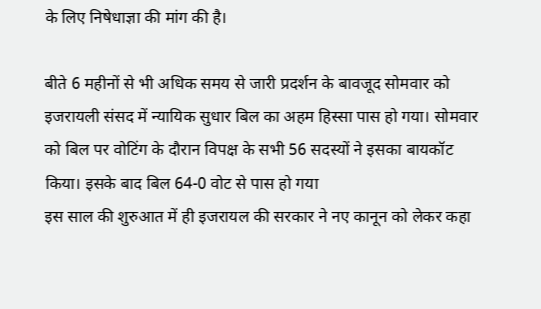के लिए निषेधाज्ञा की मांग की है।

बीते 6 महीनों से भी अधिक समय से जारी प्रदर्शन के बावजूद सोमवार को इजरायली संसद में न्यायिक सुधार बिल का अहम हिस्सा पास हो गया। सोमवार को बिल पर वोटिंग के दौरान विपक्ष के सभी 56 सदस्यों ने इसका बायकॉट किया। इसके बाद बिल 64-0 वोट से पास हो गया
इस साल की शुरुआत में ही इजरायल की सरकार ने नए कानून को लेकर कहा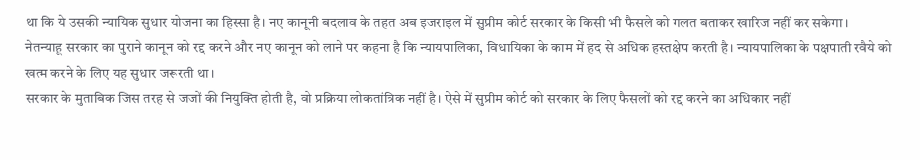था कि ये उसकी न्यायिक सुधार योजना का हिस्सा है। नए कानूनी बदलाव के तहत अब इजराइल में सुप्रीम कोर्ट सरकार के किसी भी फैसले को गलत बताकर खारिज नहीं कर सकेगा।
नेतन्याहू सरकार का पुराने कानून को रद्द करने और नए कानून को लाने पर कहना है कि न्यायपालिका, विधायिका के काम में हद से अधिक हस्तक्षेप करती है। न्यायपालिका के पक्षपाती रवैये को खत्म करने के लिए यह सुधार जरूरती था।
सरकार के मुताबिक जिस तरह से जजों की नियुक्ति होती है, वो प्रक्रिया लोकतांत्रिक नहीं है। ऐसे में सुप्रीम कोर्ट को सरकार के लिए फैसलों को रद्द करने का अधिकार नहीं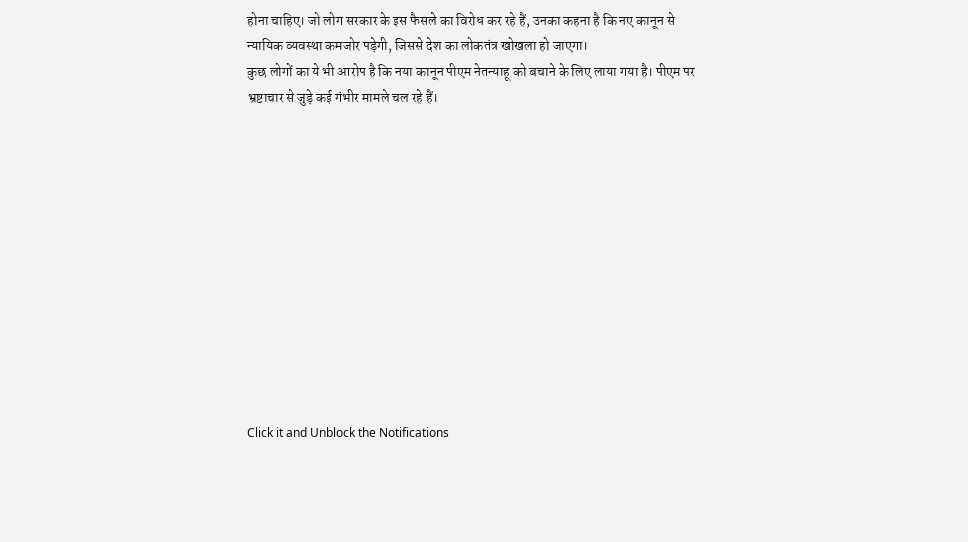होना चाहिए। जो लोग सरकार के इस फैसले का विरोध कर रहे हैं, उनका कहना है कि नए कानून से न्यायिक व्यवस्था कमजोर पड़ेगी, जिससे देश का लोकतंत्र खोखला हो जाएगा।
कुछ लोगों का ये भी आरोप है कि नया कानून पीएम नेतन्याहू को बचाने के लिए लाया गया है। पीएम पर भ्रष्टाचार से जुड़े कई गंभीर मामले चल रहे हैं।












Click it and Unblock the Notifications